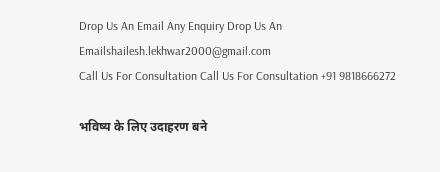Drop Us An Email Any Enquiry Drop Us An Emailshailesh.lekhwar2000@gmail.com
Call Us For Consultation Call Us For Consultation +91 9818666272

भविष्य के लिए उदाहरण बने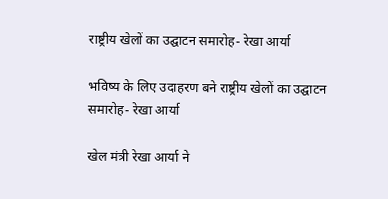राष्ट्रीय खेलों का उद्घाटन समारोह- रेखा आर्या

भविष्य के लिए उदाहरण बने राष्ट्रीय खेलों का उद्घाटन समारोह- रेखा आर्या

खेल मंत्री रेखा आर्या ने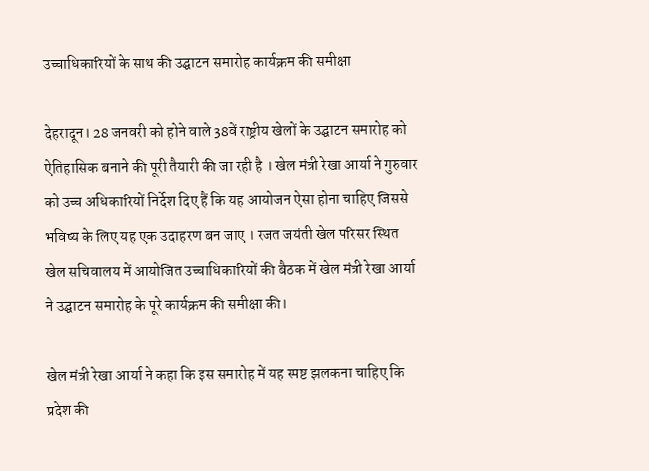उच्चाधिकारियों के साथ की उद्घाटन समारोह कार्यक्रम की समीक्षा

देहरादून। 28 जनवरी को होने वाले 38वें राष्ट्रीय खेलों के उद्घाटन समारोह को ऐतिहासिक बनाने की पूरी तैयारी की जा रही है । खेल मंत्री रेखा आर्या ने गुरुवार को उच्च अधिकारियों निर्देश दिए हैं कि यह आयोजन ऐसा होना चाहिए जिससे भविष्य के लिए यह एक उदाहरण बन जाए । रजत जयंती खेल परिसर स्थित खेल सचिवालय में आयोजित उच्चाधिकारियों की बैठक में खेल मंत्री रेखा आर्या ने उद्घाटन समारोह के पूरे कार्यक्रम की समीक्षा की।

खेल मंत्री रेखा आर्या ने कहा कि इस समारोह में यह स्पष्ट झलकना चाहिए कि प्रदेश की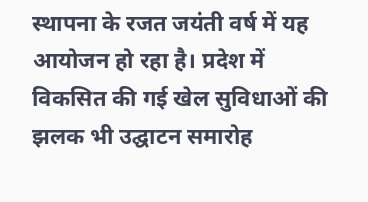स्थापना के रजत जयंती वर्ष में यह आयोजन हो रहा है। प्रदेश में विकसित की गई खेल सुविधाओं की झलक भी उद्घाटन समारोह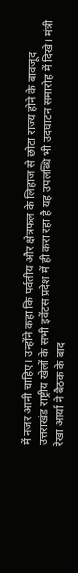में नजर आनी चाहिए। उन्होंने कहा कि पर्वतीय और क्षेत्रफल के लिहाज से छोटा राज्य होने के बावजूद उत्तराखंड राष्ट्रीय खेलों के सभी इवेंटस प्रदेश में ही करा रहा है यह उपलब्धि भी उदघाटन समारोह में दिखे। मंत्री रेखा आर्या ने बैठक के बाद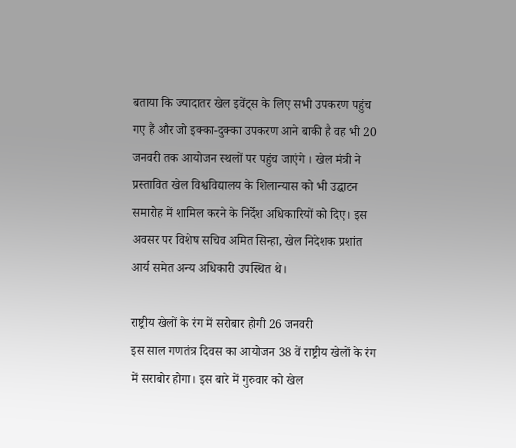बताया कि ज्यादातर खेल इवेंट्स के लिए सभी उपकरण पहुंच गए हैं और जो इक्का-दुक्का उपकरण आने बाकी है वह भी 20 जनवरी तक आयोजन स्थलों पर पहुंच जाएंगे । खेल मंत्री ने प्रस्तावित खेल विश्वविद्यालय के शिलान्यास को भी उद्घाटन समारोह में शामिल करने के निर्देश अधिकारियों को दिए। इस अवसर पर विशेष सचिव अमित सिन्हा, खेल निदेशक प्रशांत आर्य समेत अन्य अधिकारी उपस्थित थे।

राष्ट्रीय खेलों के रंग में सरोबार होगी 26 जनवरी
इस साल गणतंत्र दिवस का आयोजन 38 वें राष्ट्रीय खेलों के रंग में सराबोर होगा। इस बारे में गुरुवार को खेल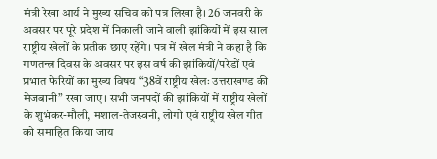मंत्री रेखा आर्य ने मुख्य सचिव को पत्र लिखा है। 26 जनवरी के अवसर पर पूरे प्रदेश में निकाली जाने वाली झांकियों में इस साल राष्ट्रीय खेलों के प्रतीक छाए रहेंगे। पत्र में खेल मंत्री ने कहा है कि गणतन्त्र दिवस के अवसर पर इस वर्ष की झांकियों/परेडों एवं प्रभात फेरियों का मुख्य विषय “38वें राष्ट्रीय खेलः उत्तराखण्ड की मेजबानी” रखा जाए। सभी जनपदों की झांकियों में राष्ट्रीय खेलों के शुभंकर-मौली, मशाल-तेजस्वनी, लोगो एवं राष्ट्रीय खेल गीत को समाहित किया जाय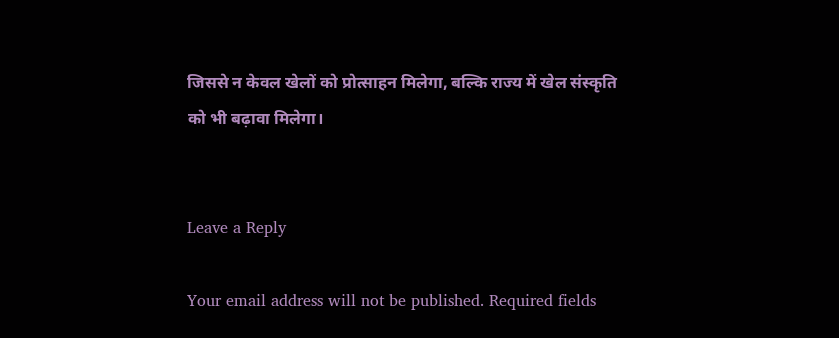जिससे न केवल खेलों को प्रोत्साहन मिलेगा, बल्कि राज्य में खेल संस्कृति को भी बढ़ावा मिलेगा।


Leave a Reply

Your email address will not be published. Required fields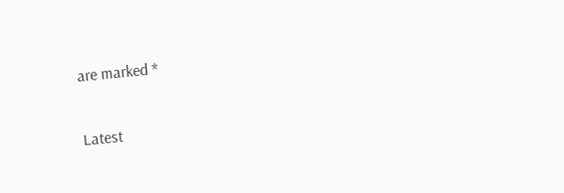are marked *

Latest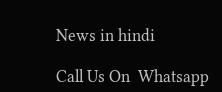News in hindi

Call Us On  Whatsapp